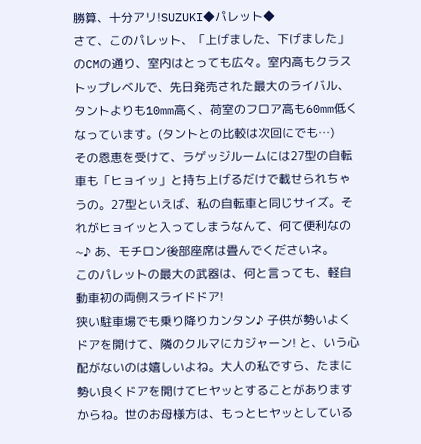勝算、十分アリ!SUZUKI◆パレット◆
さて、このパレット、「上げました、下げました」のCMの通り、室内はとっても広々。室内高もクラストップレベルで、先日発売された最大のライバル、タントよりも10mm高く、荷室のフロア高も60mm低くなっています。(タントとの比較は次回にでも…)
その恩恵を受けて、ラゲッジルームには27型の自転車も「ヒョイッ」と持ち上げるだけで載せられちゃうの。27型といえば、私の自転車と同じサイズ。それがヒョイッと入ってしまうなんて、何て便利なの~♪ あ、モチロン後部座席は畳んでくださいネ。
このパレットの最大の武器は、何と言っても、軽自動車初の両側スライドドア!
狭い駐車場でも乗り降りカンタン♪ 子供が勢いよくドアを開けて、隣のクルマにカジャーン! と、いう心配がないのは嬉しいよね。大人の私ですら、たまに勢い良くドアを開けてヒヤッとすることがありますからね。世のお母様方は、もっとヒヤッとしている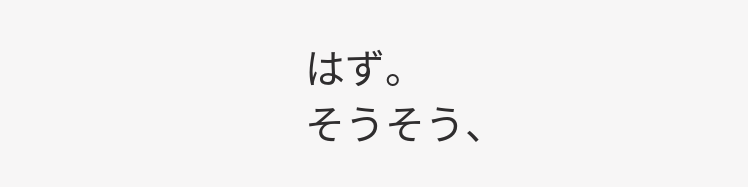はず。
そうそう、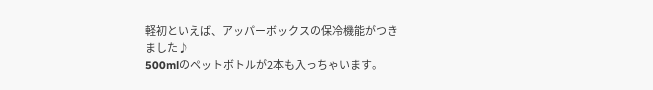軽初といえば、アッパーボックスの保冷機能がつきました♪
500mlのペットボトルが2本も入っちゃいます。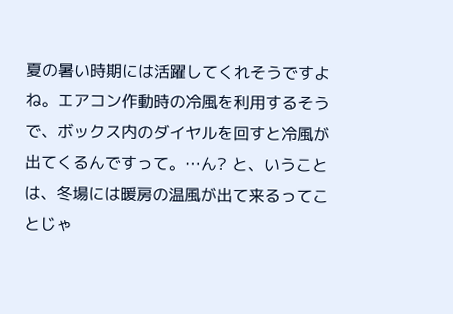夏の暑い時期には活躍してくれそうですよね。エアコン作動時の冷風を利用するそうで、ボックス内のダイヤルを回すと冷風が出てくるんですって。…ん? と、いうことは、冬場には暖房の温風が出て来るってことじゃ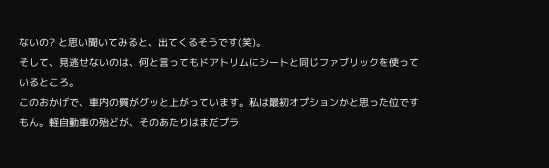ないの? と思い聞いてみると、出てくるそうです(笑)。
そして、見逃せないのは、何と言ってもドアトリムにシートと同じファブリックを使っているところ。
このおかげで、車内の質がグッと上がっています。私は最初オプションかと思った位ですもん。軽自動車の殆どが、そのあたりはまだプラ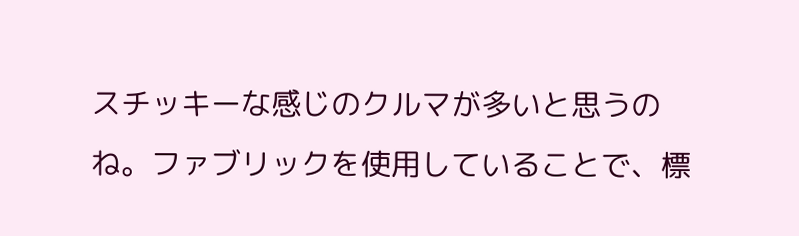スチッキーな感じのクルマが多いと思うのね。ファブリックを使用していることで、標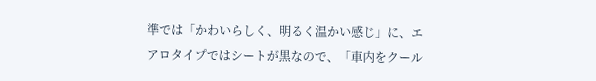準では「かわいらしく、明るく温かい感じ」に、エアロタイプではシートが黒なので、「車内をクール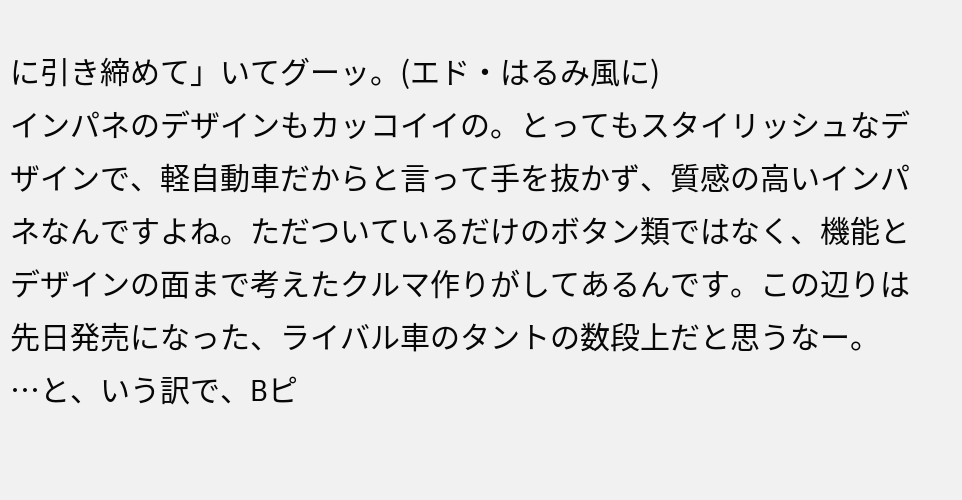に引き締めて」いてグーッ。(エド・はるみ風に)
インパネのデザインもカッコイイの。とってもスタイリッシュなデザインで、軽自動車だからと言って手を抜かず、質感の高いインパネなんですよね。ただついているだけのボタン類ではなく、機能とデザインの面まで考えたクルマ作りがしてあるんです。この辺りは先日発売になった、ライバル車のタントの数段上だと思うなー。
…と、いう訳で、Bピ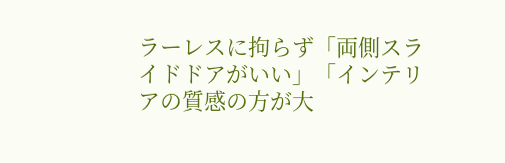ラーレスに拘らず「両側スライドドアがいい」「インテリアの質感の方が大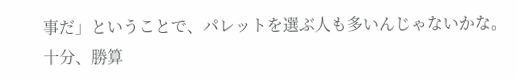事だ」ということで、パレットを選ぶ人も多いんじゃないかな。
十分、勝算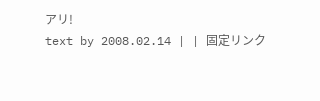アリ!
text by 2008.02.14 | | 固定リンク